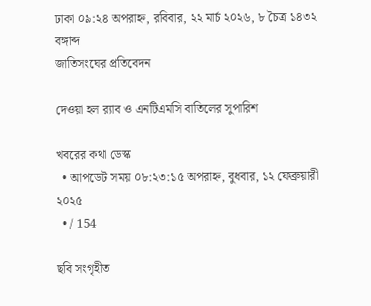ঢাকা ০৯:২৪ অপরাহ্ন, রবিবার, ২২ মার্চ ২০২৬, ৮ চৈত্র ১৪৩২ বঙ্গাব্দ
জাতিসংঘের প্রতিবেদন

দেওয়া হল র‍্যাব ও এনটিএমসি বাতিলের সুপারিশ

খবরের কথা ডেস্ক
  • আপডেট সময় ০৮:২৩:১৫ অপরাহ্ন, বুধবার, ১২ ফেব্রুয়ারী ২০২৫
  • / 154

ছবি সংগৃহীত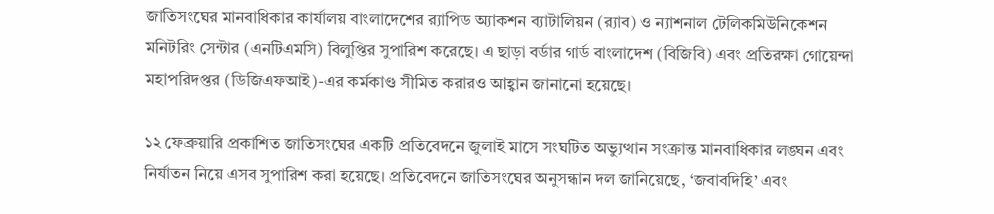জাতিসংঘের মানবাধিকার কার্যালয় বাংলাদেশের র‍্যাপিড অ্যাকশন ব্যাটালিয়ন (র‍্যাব) ও ন্যাশনাল টেলিকমিউনিকেশন মনিটরিং সেন্টার (এনটিএমসি) বিলুপ্তির সুপারিশ করেছে। এ ছাড়া বর্ডার গার্ড বাংলাদেশ (বিজিবি) এবং প্রতিরক্ষা গোয়েন্দা মহাপরিদপ্তর (ডিজিএফআই)-এর কর্মকাণ্ড সীমিত করারও আহ্বান জানানো হয়েছে।

১২ ফেব্রুয়ারি প্রকাশিত জাতিসংঘের একটি প্রতিবেদনে জুলাই মাসে সংঘটিত অভ্যুত্থান সংক্রান্ত মানবাধিকার লঙ্ঘন এবং নির্যাতন নিয়ে এসব সুপারিশ করা হয়েছে। প্রতিবেদনে জাতিসংঘের অনুসন্ধান দল জানিয়েছে, ‘জবাবদিহি’ এবং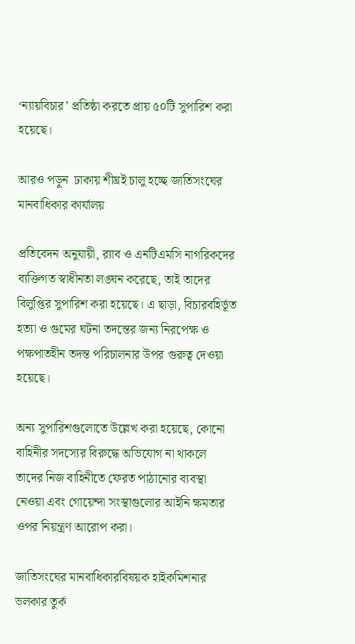‘ন্যায়বিচার’ প্রতিষ্ঠা করতে প্রায় ৫০টি সুপারিশ করা হয়েছে।

আরও পড়ুন  ঢাকায় শীঘ্রই চালু হচ্ছে জাতিসংঘের মানবাধিকার কার্যালয়

প্রতিবেদন অনুযায়ী, র‍্যাব ও এনটিএমসি নাগরিকদের ব্যক্তিগত স্বাধীনতা লঙ্ঘন করেছে, তাই তাদের বিলুপ্তির সুপারিশ করা হয়েছে। এ ছাড়া, বিচারবহির্ভূত হত্যা ও গুমের ঘটনা তদন্তের জন্য নিরপেক্ষ ও পক্ষপাতহীন তদন্ত পরিচালনার উপর গুরুত্ব দেওয়া হয়েছে।

অন্য সুপারিশগুলোতে উল্লেখ করা হয়েছে, কোনো বাহিনীর সদস্যের বিরুদ্ধে অভিযোগ না থাকলে তাদের নিজ বাহিনীতে ফেরত পাঠানোর ব্যবস্থা নেওয়া এবং গোয়েন্দা সংস্থাগুলোর আইনি ক্ষমতার ওপর নিয়ন্ত্রণ আরোপ করা।

জাতিসংঘের মানবাধিকারবিষয়ক হাইকমিশনার ভলকার তুর্ক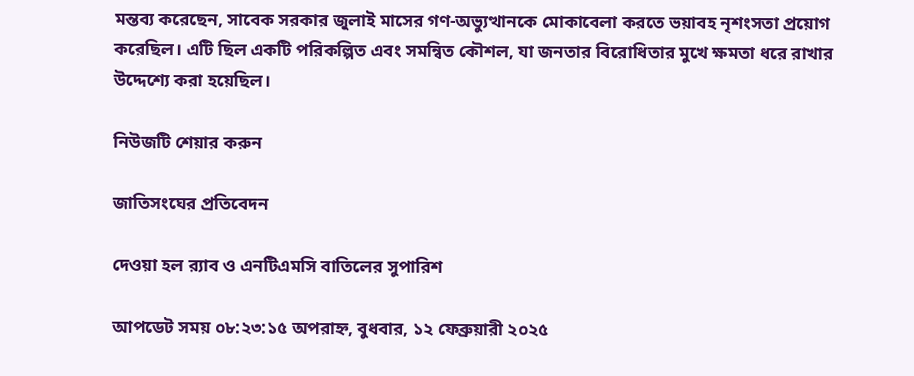মন্তব্য করেছেন, সাবেক সরকার জুলাই মাসের গণ-অভ্যুত্থানকে মোকাবেলা করতে ভয়াবহ নৃশংসতা প্রয়োগ করেছিল। এটি ছিল একটি পরিকল্পিত এবং সমন্বিত কৌশল, যা জনতার বিরোধিতার মুখে ক্ষমতা ধরে রাখার উদ্দেশ্যে করা হয়েছিল।

নিউজটি শেয়ার করুন

জাতিসংঘের প্রতিবেদন

দেওয়া হল র‍্যাব ও এনটিএমসি বাতিলের সুপারিশ

আপডেট সময় ০৮:২৩:১৫ অপরাহ্ন, বুধবার, ১২ ফেব্রুয়ারী ২০২৫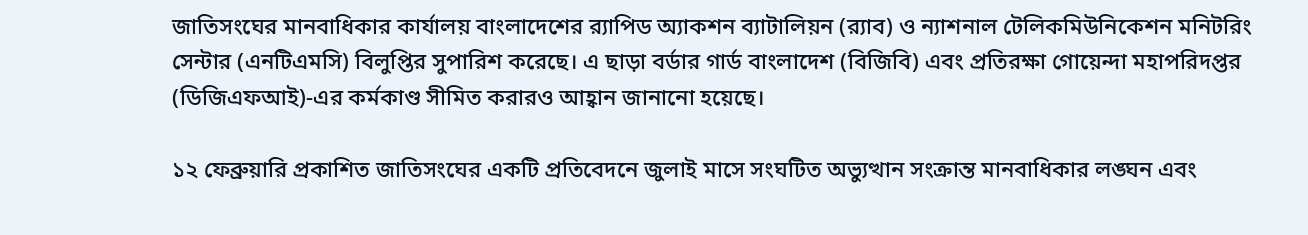জাতিসংঘের মানবাধিকার কার্যালয় বাংলাদেশের র‍্যাপিড অ্যাকশন ব্যাটালিয়ন (র‍্যাব) ও ন্যাশনাল টেলিকমিউনিকেশন মনিটরিং সেন্টার (এনটিএমসি) বিলুপ্তির সুপারিশ করেছে। এ ছাড়া বর্ডার গার্ড বাংলাদেশ (বিজিবি) এবং প্রতিরক্ষা গোয়েন্দা মহাপরিদপ্তর (ডিজিএফআই)-এর কর্মকাণ্ড সীমিত করারও আহ্বান জানানো হয়েছে।

১২ ফেব্রুয়ারি প্রকাশিত জাতিসংঘের একটি প্রতিবেদনে জুলাই মাসে সংঘটিত অভ্যুত্থান সংক্রান্ত মানবাধিকার লঙ্ঘন এবং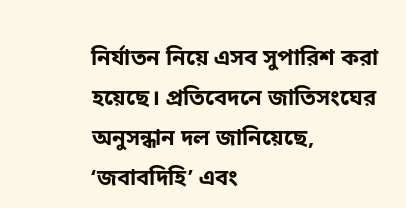নির্যাতন নিয়ে এসব সুপারিশ করা হয়েছে। প্রতিবেদনে জাতিসংঘের অনুসন্ধান দল জানিয়েছে, ‘জবাবদিহি’ এবং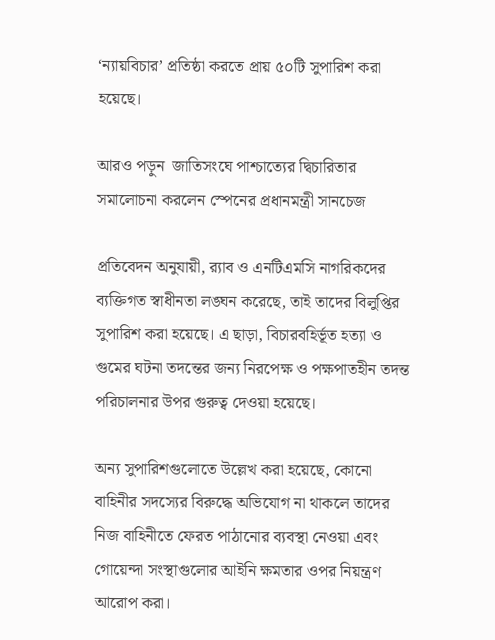‘ন্যায়বিচার’ প্রতিষ্ঠা করতে প্রায় ৫০টি সুপারিশ করা হয়েছে।

আরও পড়ুন  জাতিসংঘে পাশ্চাত্যের দ্বিচারিতার সমালোচনা করলেন স্পেনের প্রধানমন্ত্রী সানচেজ

প্রতিবেদন অনুযায়ী, র‍্যাব ও এনটিএমসি নাগরিকদের ব্যক্তিগত স্বাধীনতা লঙ্ঘন করেছে, তাই তাদের বিলুপ্তির সুপারিশ করা হয়েছে। এ ছাড়া, বিচারবহির্ভূত হত্যা ও গুমের ঘটনা তদন্তের জন্য নিরপেক্ষ ও পক্ষপাতহীন তদন্ত পরিচালনার উপর গুরুত্ব দেওয়া হয়েছে।

অন্য সুপারিশগুলোতে উল্লেখ করা হয়েছে, কোনো বাহিনীর সদস্যের বিরুদ্ধে অভিযোগ না থাকলে তাদের নিজ বাহিনীতে ফেরত পাঠানোর ব্যবস্থা নেওয়া এবং গোয়েন্দা সংস্থাগুলোর আইনি ক্ষমতার ওপর নিয়ন্ত্রণ আরোপ করা।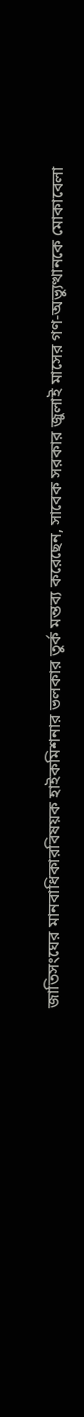জাতিসংঘের মানবাধিকারবিষয়ক হাইকমিশনার ভলকার তুর্ক মন্তব্য করেছেন, সাবেক সরকার জুলাই মাসের গণ-অভ্যুত্থানকে মোকাবেলা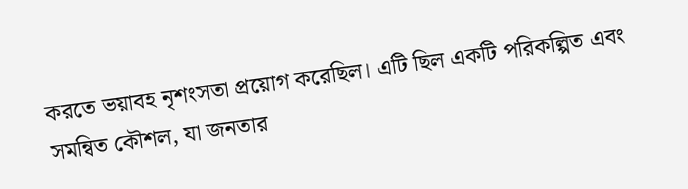করতে ভয়াবহ নৃশংসতা প্রয়োগ করেছিল। এটি ছিল একটি পরিকল্পিত এবং সমন্বিত কৌশল, যা জনতার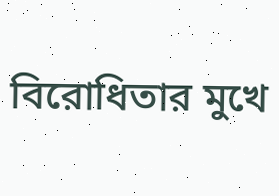বিরোধিতার মুখে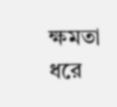ক্ষমতা ধরে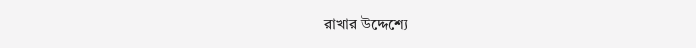রাখার উদ্দেশ্যে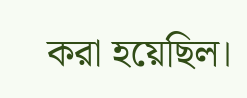করা হয়েছিল।